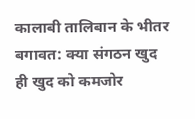कालाबी तालिबान के भीतर बगावत: क्या संगठन खुद ही खुद को कमजोर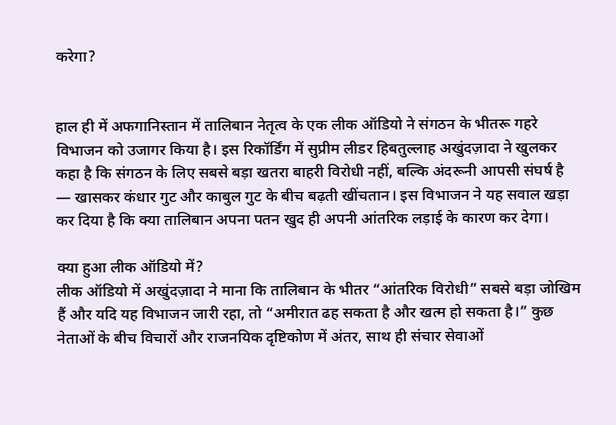करेगा?


हाल ही में अफगानिस्तान में तालिबान नेतृत्व के एक लीक ऑडियो ने संगठन के भीतरू गहरे विभाजन को उजागर किया है। इस रिकॉर्डिंग में सुप्रीम लीडर हिबतुल्लाह अखुंदज़ादा ने खुलकर कहा है कि संगठन के लिए सबसे बड़ा खतरा बाहरी विरोधी नहीं, बल्कि अंदरूनी आपसी संघर्ष है — खासकर कंधार गुट और काबुल गुट के बीच बढ़ती खींचतान। इस विभाजन ने यह सवाल खड़ा कर दिया है कि क्या तालिबान अपना पतन खुद ही अपनी आंतरिक लड़ाई के कारण कर देगा।

क्या हुआ लीक ऑडियो में?
लीक ऑडियो में अखुंदज़ादा ने माना कि तालिबान के भीतर “आंतरिक विरोधी” सबसे बड़ा जोखिम हैं और यदि यह विभाजन जारी रहा, तो “अमीरात ढह सकता है और खत्म हो सकता है।” कुछ नेताओं के बीच विचारों और राजनयिक दृष्टिकोण में अंतर, साथ ही संचार सेवाओं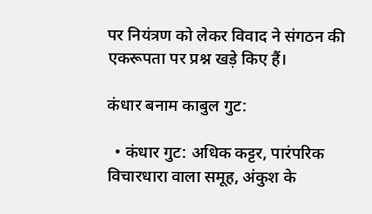पर नियंत्रण को लेकर विवाद ने संगठन की एकरूपता पर प्रश्न खड़े किए हैं।

कंधार बनाम काबुल गुट:

  • कंधार गुट: अधिक कट्टर, पारंपरिक विचारधारा वाला समूह, अंकुश के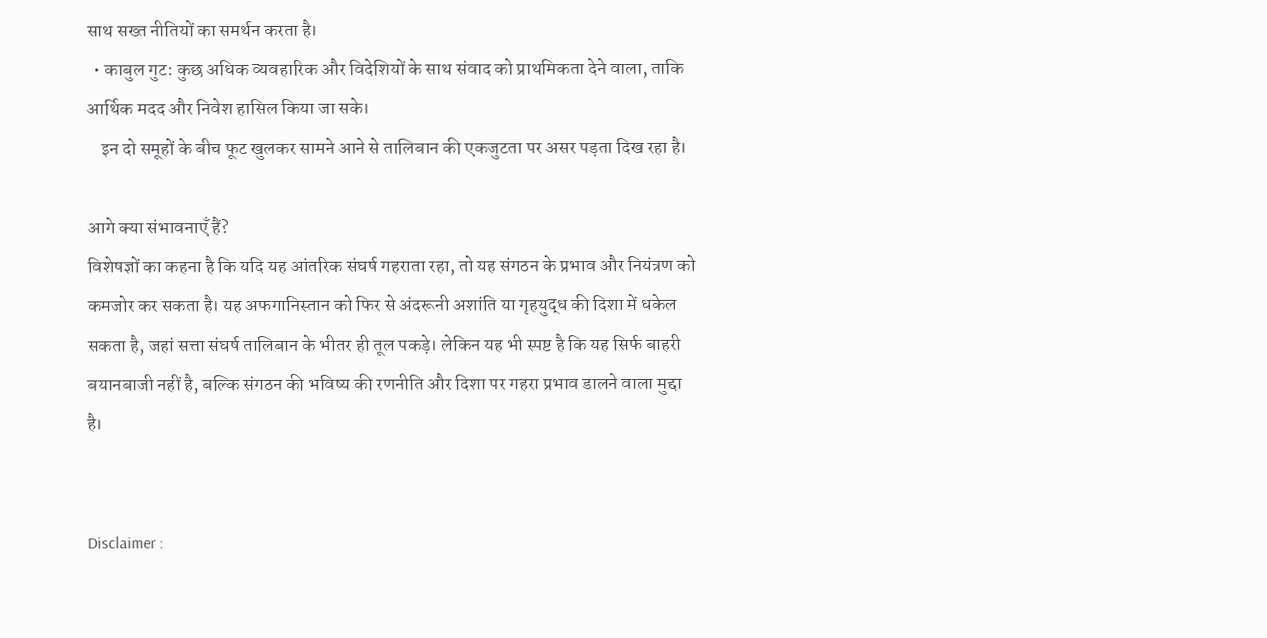साथ सख्त नीतियों का समर्थन करता है।
  • काबुल गुट: कुछ अधिक व्यवहारिक और विदेशियों के साथ संवाद को प्राथमिकता देने वाला, ताकि आर्थिक मदद और निवेश हासिल किया जा सके।
    इन दो समूहों के बीच फूट खुलकर सामने आने से तालिबान की एकजुटता पर असर पड़ता दिख रहा है।

आगे क्या संभावनाएँ हैं?
विशेषज्ञों का कहना है कि यदि यह आंतरिक संघर्ष गहराता रहा, तो यह संगठन के प्रभाव और नियंत्रण को कमजोर कर सकता है। यह अफगानिस्तान को फिर से अंदरूनी अशांति या गृहयुद्ध की दिशा में धकेल सकता है, जहां सत्ता संघर्ष तालिबान के भीतर ही तूल पकड़े। लेकिन यह भी स्पष्ट है कि यह सिर्फ बाहरी बयानबाजी नहीं है, बल्कि संगठन की भविष्य की रणनीति और दिशा पर गहरा प्रभाव डालने वाला मुद्दा है।


Disclaimer :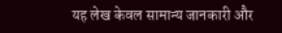यह लेख केवल सामान्य जानकारी और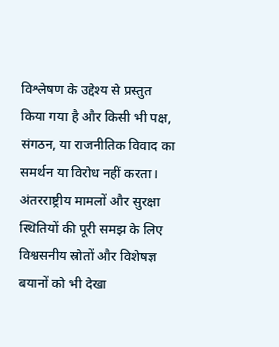विश्लेषण के उद्देश्य से प्रस्तुत किया गया है और किसी भी पक्ष, संगठन, या राजनीतिक विवाद का समर्थन या विरोध नहीं करता। अंतरराष्ट्रीय मामलों और सुरक्षा स्थितियों की पूरी समझ के लिए विश्वसनीय स्रोतों और विशेषज्ञ बयानों को भी देखा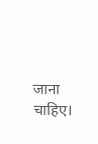जाना चाहिए।